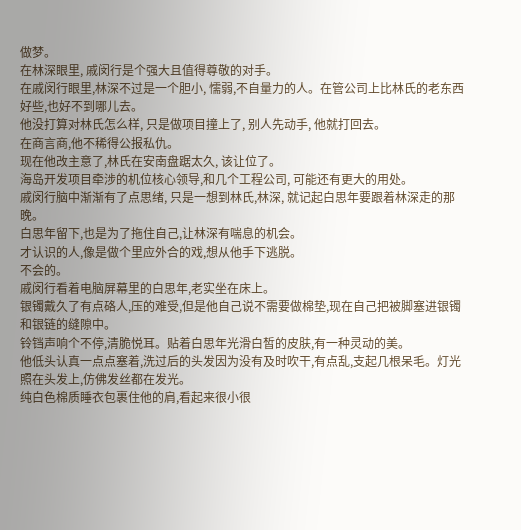做梦。
在林深眼里, 戚闵行是个强大且值得尊敬的对手。
在戚闵行眼里,林深不过是一个胆小, 懦弱,不自量力的人。在管公司上比林氏的老东西好些,也好不到哪儿去。
他没打算对林氏怎么样, 只是做项目撞上了, 别人先动手, 他就打回去。
在商言商,他不稀得公报私仇。
现在他改主意了,林氏在安南盘踞太久, 该让位了。
海岛开发项目牵涉的机位核心领导,和几个工程公司, 可能还有更大的用处。
戚闵行脑中渐渐有了点思绪, 只是一想到林氏,林深, 就记起白思年要跟着林深走的那晚。
白思年留下,也是为了拖住自己,让林深有喘息的机会。
才认识的人,像是做个里应外合的戏,想从他手下逃脱。
不会的。
戚闵行看着电脑屏幕里的白思年,老实坐在床上。
银镯戴久了有点硌人,压的难受,但是他自己说不需要做棉垫,现在自己把被脚塞进银镯和银链的缝隙中。
铃铛声响个不停,清脆悦耳。贴着白思年光滑白皙的皮肤,有一种灵动的美。
他低头认真一点点塞着,洗过后的头发因为没有及时吹干,有点乱,支起几根呆毛。灯光照在头发上,仿佛发丝都在发光。
纯白色棉质睡衣包裹住他的肩,看起来很小很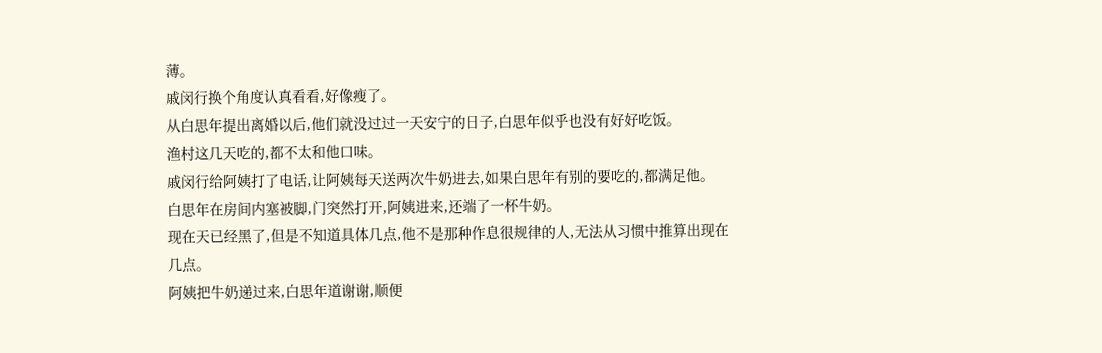薄。
戚闵行换个角度认真看看,好像瘦了。
从白思年提出离婚以后,他们就没过过一天安宁的日子,白思年似乎也没有好好吃饭。
渔村这几天吃的,都不太和他口味。
戚闵行给阿姨打了电话,让阿姨每天送两次牛奶进去,如果白思年有别的要吃的,都满足他。
白思年在房间内塞被脚,门突然打开,阿姨进来,还端了一杯牛奶。
现在天已经黑了,但是不知道具体几点,他不是那种作息很规律的人,无法从习惯中推算出现在几点。
阿姨把牛奶递过来,白思年道谢谢,顺便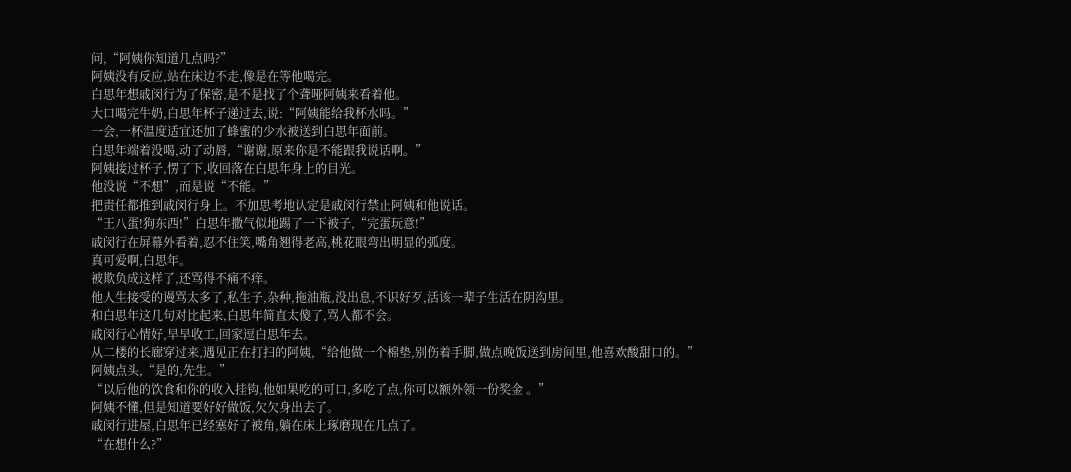问,“阿姨你知道几点吗?”
阿姨没有反应,站在床边不走,像是在等他喝完。
白思年想戚闵行为了保密,是不是找了个聋哑阿姨来看着他。
大口喝完牛奶,白思年杯子递过去,说:“阿姨能给我杯水吗。”
一会,一杯温度适宜还加了蜂蜜的少水被送到白思年面前。
白思年端着没喝,动了动唇,“谢谢,原来你是不能跟我说话啊。”
阿姨接过杯子,愣了下,收回落在白思年身上的目光。
他没说“不想”,而是说“不能。”
把责任都推到戚闵行身上。不加思考地认定是戚闵行禁止阿姨和他说话。
“王八蛋!狗东西!”白思年撒气似地踢了一下被子,“完蛋玩意!”
戚闵行在屏幕外看着,忍不住笑,嘴角翘得老高,桃花眼弯出明显的弧度。
真可爱啊,白思年。
被欺负成这样了,还骂得不痛不痒。
他人生接受的谩骂太多了,私生子,杂种,拖油瓶,没出息,不识好歹,活该一辈子生活在阴沟里。
和白思年这几句对比起来,白思年简直太傻了,骂人都不会。
戚闵行心情好,早早收工,回家逗白思年去。
从二楼的长廊穿过来,遇见正在打扫的阿姨,“给他做一个棉垫,别伤着手脚,做点晚饭送到房间里,他喜欢酸甜口的。”
阿姨点头,“是的,先生。”
“以后他的饮食和你的收入挂钩,他如果吃的可口,多吃了点,你可以额外领一份奖金 。”
阿姨不懂,但是知道要好好做饭,欠欠身出去了。
戚闵行进屋,白思年已经塞好了被角,躺在床上琢磨现在几点了。
“在想什么?”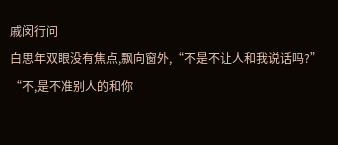戚闵行问
白思年双眼没有焦点,飘向窗外,“不是不让人和我说话吗?”
“不,是不准别人的和你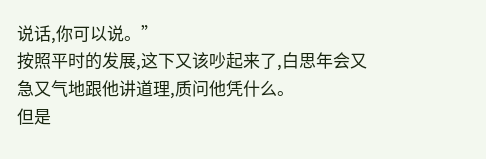说话,你可以说。”
按照平时的发展,这下又该吵起来了,白思年会又急又气地跟他讲道理,质问他凭什么。
但是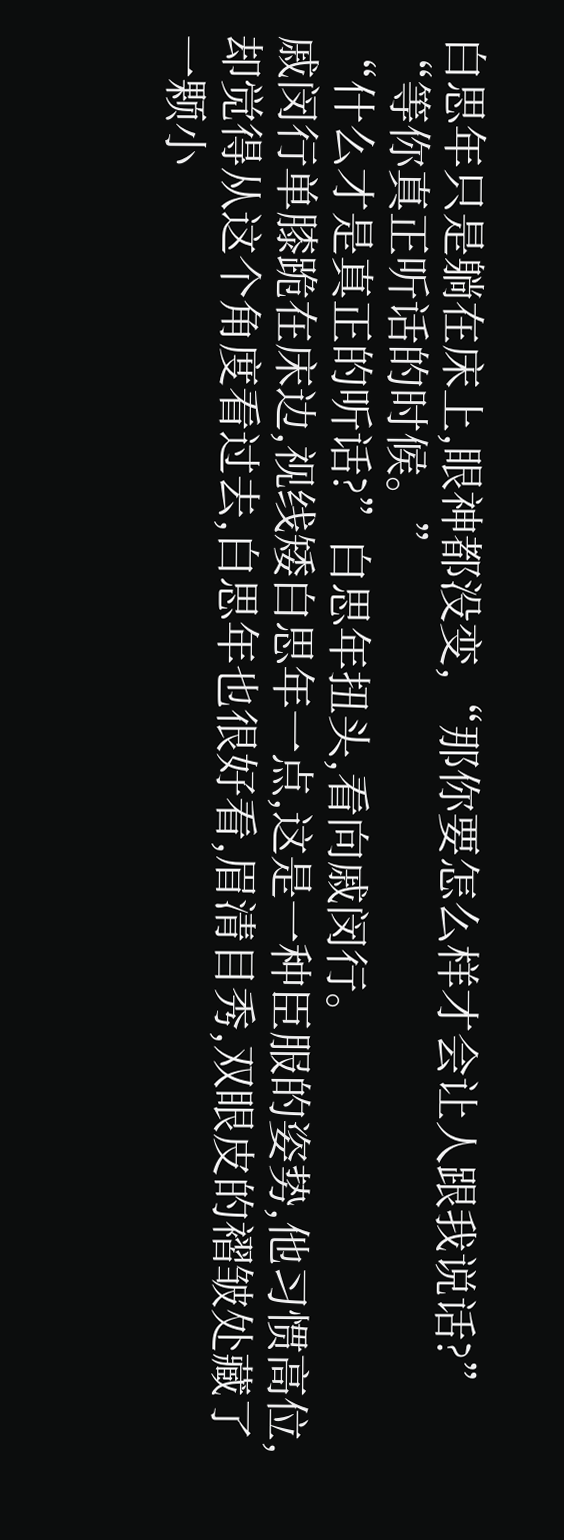白思年只是躺在床上,眼神都没变,“那你要怎么样才会让人跟我说话?”
“等你真正听话的时候。”
“什么才是真正的听话?”白思年扭头,看向戚闵行。
戚闵行单膝跪在床边,视线矮白思年一点,这是一种臣服的姿势,他习惯高位,却觉得从这个角度看过去,白思年也很好看,眉清目秀,双眼皮的褶皱处藏了一颗小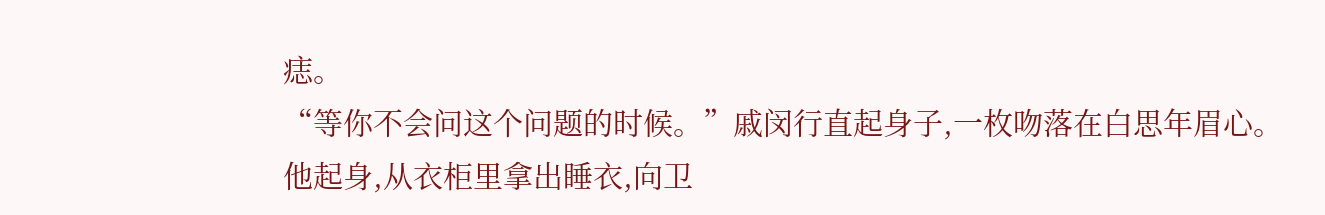痣。
“等你不会问这个问题的时候。”戚闵行直起身子,一枚吻落在白思年眉心。
他起身,从衣柜里拿出睡衣,向卫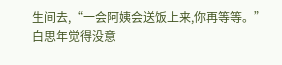生间去,“一会阿姨会送饭上来,你再等等。”
白思年觉得没意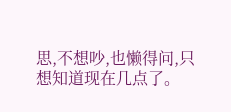思,不想吵,也懒得问,只想知道现在几点了。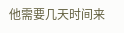他需要几天时间来